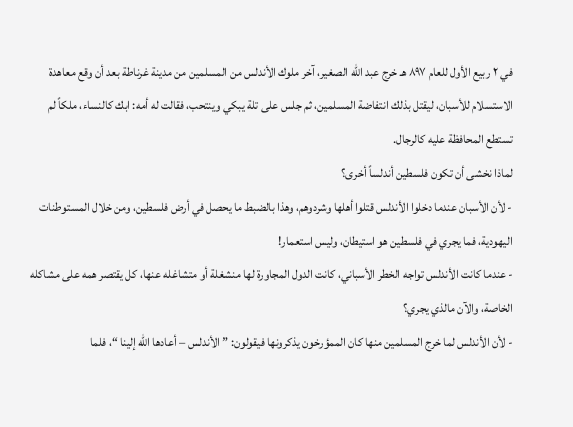في ٢ ربيع الأول للعام ٨٩٧ هـ خرج عبد الله الصغير، آخر ملوك الأندلس من المسلمين من مدينة غرناطة بعد أن وقع معاهدة الاستسلام للأسبان، ليقتل بذلك انتفاضة المسلمين، ثم جلس على تلة يبكي وينتحب، فقالت له أمه: ابك كالنساء، ملكاً لم تستطع المحافظة عليه كالرجال.
لماذا نخشى أن تكون فلسطين أندلساً أخرى؟
- لأن الأسبان عندما دخلوا الأندلس قتلوا أهلها وشردوهم، وهذا بالضبط ما يحصل في أرض فلسطين، ومن خلال المستوطنات اليهودية، فما يجري في فلسطين هو استيطان، وليس استعمار!
- عندما كانت الأندلس تواجه الخطر الأسباني، كانت الدول المجاورة لها منشغلة أو متشاغله عنها، كل يقتصر همه على مشاكله الخاصة، والآن مالذي يجري؟
- لأن الأندلس لما خرج المسلمين منها كان الممؤرخون يذكرونها فيقولون: ” الأندلس – أعادها الله إلينا “، فلما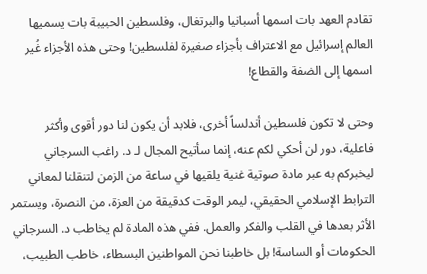تقادم العهد بات اسمها أسبانيا والبرتغال، وفلسطين الحبيبة بات يسميها العالم إسرائيل مع الاعتراف بأجزاء صغيرة لفلسطين! وحتى هذه الأجزاء غُير اسمها إلى الضفة والقطاع!

وحتى لا تكون فلسطين أندلساً أخرى، فلابد أن يكون لنا دور أقوى وأكثر فاعلية، دور لن أحكي لكم عنه، إنما سأتيح المجال لـ د. راغب السرجاني ليخبركم به عبر مادة صوتية غنية يلقيها في ساعة من الزمن لتنقلنا لمعاني الترابط الإسلامي الحقيقي، ليمر الوقت كدقيقة من العزة، من النصرة، ويستمر الأثر بعدها في القلب والفكر والعمل. ففي هذه المادة لم يخاطب د. السرجاني الحكومات أو الساسة! بل خاطبنا نحن المواطنين البسطاء، خاطب الطبيب،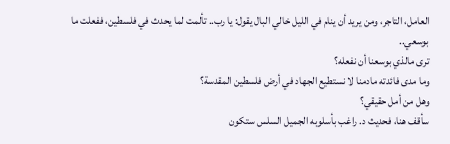العامل، التاجر، ومن يريد أن ينام في الليل خالي البال يقول: يا رب.. تألمت لما يحدث في فلسطين، ففعلت ما بوسعي..
ترى مالذي بوسعنا أن نفعله؟
وما مدى فائدته مادمنا لا نستطيع الجهاد في أرض فلسطين المقدسة؟
وهل من أمل حقيقي؟
سأقف هنا، فحديث د. راغب بأسلوبه الجميل السلس ستكون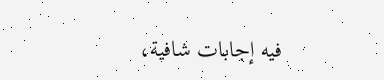فيه إجابات شافية،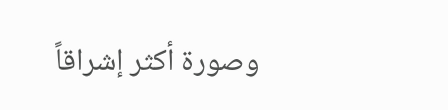وصورة أكثر إشراقاً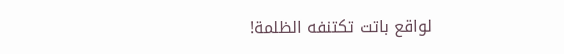لواقع باتت تكتنفه الظلمة!